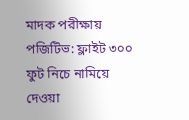মাদক পরীক্ষায় পজিটিভ: ফ্লাইট ৩০০ ফুট নিচে নামিয়ে দেওয়া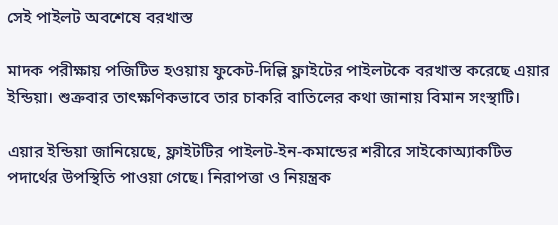সেই পাইলট অবশেষে বরখাস্ত

মাদক পরীক্ষায় পজিটিভ হওয়ায় ফুকেট-দিল্লি ফ্লাইটের পাইলটকে বরখাস্ত করেছে এয়ার ইন্ডিয়া। শুক্রবার তাৎক্ষণিকভাবে তার চাকরি বাতিলের কথা জানায় বিমান সংস্থাটি।

এয়ার ইন্ডিয়া জানিয়েছে, ফ্লাইটটির পাইলট-ইন-কমান্ডের শরীরে সাইকোঅ্যাকটিভ পদার্থের উপস্থিতি পাওয়া গেছে। নিরাপত্তা ও নিয়ন্ত্রক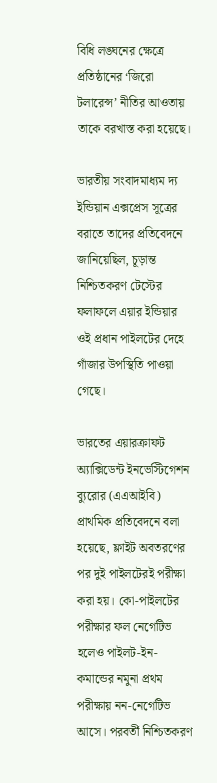বিধি লঙ্ঘনের ক্ষেত্রে প্রতিষ্ঠানের ‘জিরো টলারেন্স’ নীতির আওতায় তাকে বরখাস্ত করা হয়েছে।

ভারতীয় সংবাদমাধ্যম দ্য ইন্ডিয়ান এক্সপ্রেস সূত্রের বরাতে তাদের প্রতিবেদনে জানিয়েছিল, চূড়ান্ত নিশ্চিতকরণ টেস্টের ফলাফলে এয়ার ইন্ডিয়ার ওই প্রধান পাইলটের দেহে গাঁজার উপস্থিতি পাওয়া গেছে।

ভারতের এয়ারক্রাফট অ্যাক্সিডেন্ট ইনভেস্টিগেশন ব্যুরোর (এএআইবি) প্রাথমিক প্রতিবেদনে বলা হয়েছে, ফ্লাইট অবতরণের পর দুই পাইলটেরই পরীক্ষা করা হয়। কো-পাইলটের পরীক্ষার ফল নেগেটিভ হলেও পাইলট-ইন-কমান্ডের নমুনা প্রথম পরীক্ষায় নন-নেগেটিভ আসে। পরবর্তী নিশ্চিতকরণ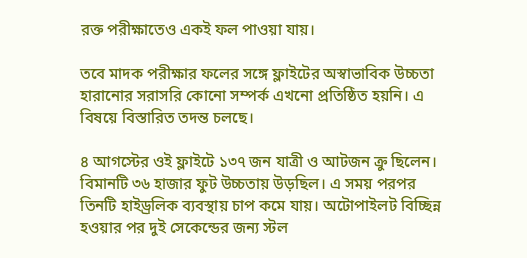রক্ত পরীক্ষাতেও একই ফল পাওয়া যায়।

তবে মাদক পরীক্ষার ফলের সঙ্গে ফ্লাইটের অস্বাভাবিক উচ্চতা হারানোর সরাসরি কোনো সম্পর্ক এখনো প্রতিষ্ঠিত হয়নি। এ বিষয়ে বিস্তারিত তদন্ত চলছে।

৪ আগস্টের ওই ফ্লাইটে ১৩৭ জন যাত্রী ও আটজন ক্রু ছিলেন। বিমানটি ৩৬ হাজার ফুট উচ্চতায় উড়ছিল। এ সময় পরপর তিনটি হাইড্রলিক ব্যবস্থায় চাপ কমে যায়। অটোপাইলট বিচ্ছিন্ন হওয়ার পর দুই সেকেন্ডের জন্য স্টল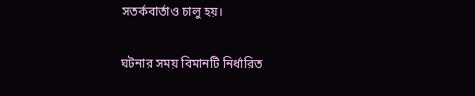সতর্কবার্তাও চালু হয়।

ঘটনার সময় বিমানটি নির্ধারিত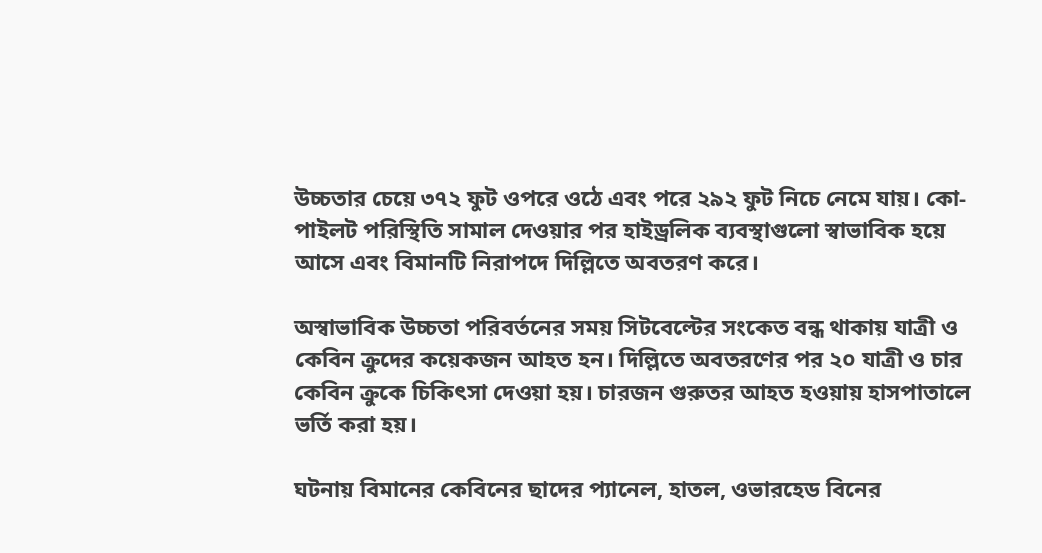উচ্চতার চেয়ে ৩৭২ ফুট ওপরে ওঠে এবং পরে ২৯২ ফুট নিচে নেমে যায়। কো-পাইলট পরিস্থিতি সামাল দেওয়ার পর হাইড্রলিক ব্যবস্থাগুলো স্বাভাবিক হয়ে আসে এবং বিমানটি নিরাপদে দিল্লিতে অবতরণ করে।

অস্বাভাবিক উচ্চতা পরিবর্তনের সময় সিটবেল্টের সংকেত বন্ধ থাকায় যাত্রী ও কেবিন ক্রুদের কয়েকজন আহত হন। দিল্লিতে অবতরণের পর ২০ যাত্রী ও চার কেবিন ক্রুকে চিকিৎসা দেওয়া হয়। চারজন গুরুতর আহত হওয়ায় হাসপাতালে ভর্তি করা হয়।

ঘটনায় বিমানের কেবিনের ছাদের প্যানেল, হাতল, ওভারহেড বিনের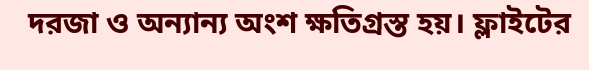দরজা ও অন্যান্য অংশ ক্ষতিগ্রস্ত হয়। ফ্লাইটের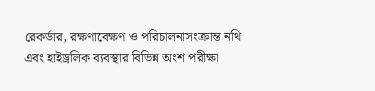রেকর্ডার, রক্ষণাবেক্ষণ ও পরিচালনাসংক্রান্ত নথি এবং হাইড্রলিক ব্যবস্থার বিভিন্ন অংশ পরীক্ষা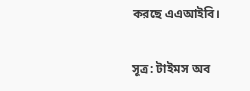করছে এএআইবি।

সূত্র: টাইমস অব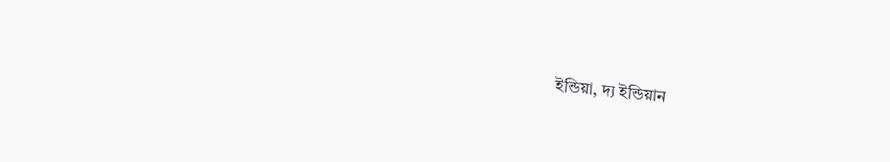ইন্ডিয়া, দ্য ইন্ডিয়ান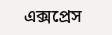এক্সপ্রেস